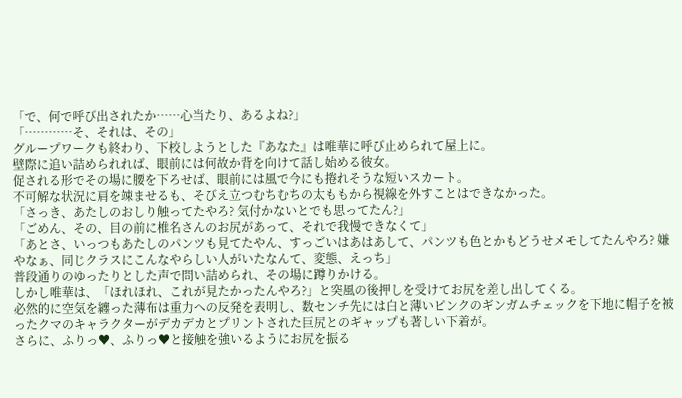「で、何で呼び出されたか……心当たり、あるよね?」
「…………そ、それは、その」
グループワークも終わり、下校しようとした『あなた』は唯華に呼び止められて屋上に。
壁際に追い詰められれば、眼前には何故か背を向けて話し始める彼女。
促される形でその場に腰を下ろせば、眼前には風で今にも捲れそうな短いスカート。
不可解な状況に肩を竦ませるも、そびえ立つむちむちの太ももから視線を外すことはできなかった。
「さっき、あたしのおしり触ってたやろ? 気付かないとでも思ってたん?」
「ごめん、その、目の前に椎名さんのお尻があって、それで我慢できなくて」
「あとさ、いっつもあたしのパンツも見てたやん、すっごいはあはあして、パンツも色とかもどうせメモしてたんやろ? 嫌やなぁ、同じクラスにこんなやらしい人がいたなんて、変態、えっち」
普段通りのゆったりとした声で問い詰められ、その場に蹲りかける。
しかし唯華は、「ほれほれ、これが見たかったんやろ?」と突風の後押しを受けてお尻を差し出してくる。
必然的に空気を纏った薄布は重力への反発を表明し、数センチ先には白と薄いピンクのギンガムチェックを下地に帽子を被ったクマのキャラクターがデカデカとプリントされた巨尻とのギャップも著しい下着が。
さらに、ふりっ♥、ふりっ♥と接触を強いるようにお尻を振る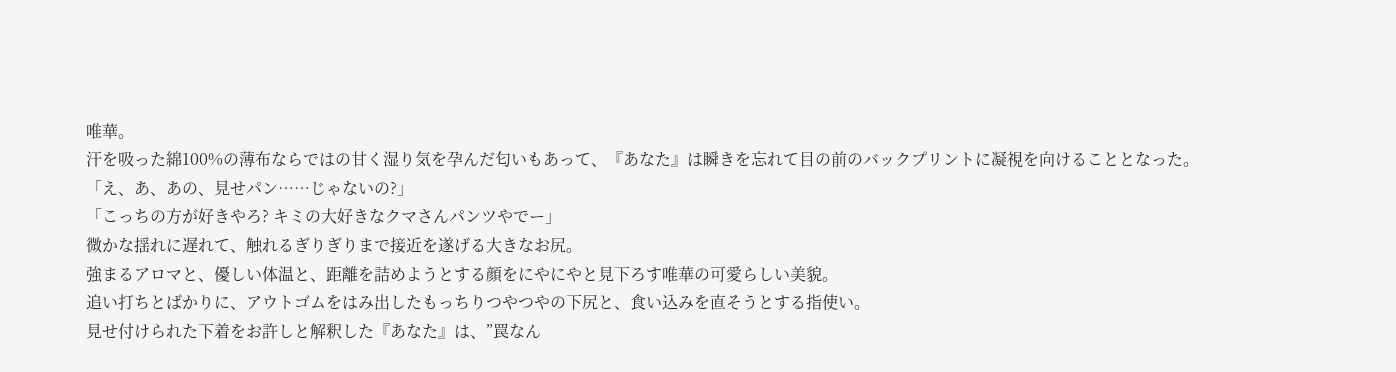唯華。
汗を吸った綿100%の薄布ならではの甘く湿り気を孕んだ匂いもあって、『あなた』は瞬きを忘れて目の前のバックプリントに凝視を向けることとなった。
「え、あ、あの、見せパン……じゃないの?」
「こっちの方が好きやろ? キミの大好きなクマさんパンツやでー」
微かな揺れに遅れて、触れるぎりぎりまで接近を遂げる大きなお尻。
強まるアロマと、優しい体温と、距離を詰めようとする顔をにやにやと見下ろす唯華の可愛らしい美貌。
追い打ちとばかりに、アウトゴムをはみ出したもっちりつやつやの下尻と、食い込みを直そうとする指使い。
見せ付けられた下着をお許しと解釈した『あなた』は、”罠なん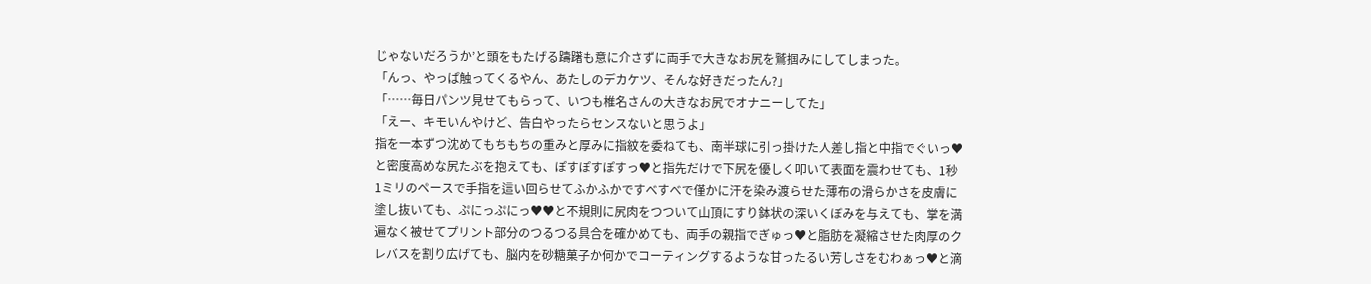じゃないだろうか’と頭をもたげる躊躇も意に介さずに両手で大きなお尻を鷲掴みにしてしまった。
「んっ、やっぱ触ってくるやん、あたしのデカケツ、そんな好きだったん?」
「……毎日パンツ見せてもらって、いつも椎名さんの大きなお尻でオナニーしてた」
「えー、キモいんやけど、告白やったらセンスないと思うよ」
指を一本ずつ沈めてもちもちの重みと厚みに指紋を委ねても、南半球に引っ掛けた人差し指と中指でぐいっ♥と密度高めな尻たぶを抱えても、ぽすぽすぽすっ♥と指先だけで下尻を優しく叩いて表面を震わせても、1秒1ミリのペースで手指を這い回らせてふかふかですべすべで僅かに汗を染み渡らせた薄布の滑らかさを皮膚に塗し抜いても、ぷにっぷにっ♥♥と不規則に尻肉をつついて山頂にすり鉢状の深いくぼみを与えても、掌を満遍なく被せてプリント部分のつるつる具合を確かめても、両手の親指でぎゅっ♥と脂肪を凝縮させた肉厚のクレバスを割り広げても、脳内を砂糖菓子か何かでコーティングするような甘ったるい芳しさをむわぁっ♥と滴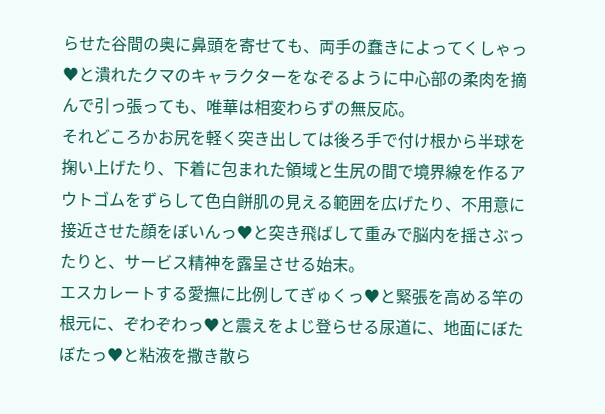らせた谷間の奥に鼻頭を寄せても、両手の蠢きによってくしゃっ♥と潰れたクマのキャラクターをなぞるように中心部の柔肉を摘んで引っ張っても、唯華は相変わらずの無反応。
それどころかお尻を軽く突き出しては後ろ手で付け根から半球を掬い上げたり、下着に包まれた領域と生尻の間で境界線を作るアウトゴムをずらして色白餅肌の見える範囲を広げたり、不用意に接近させた顔をぼいんっ♥と突き飛ばして重みで脳内を揺さぶったりと、サービス精神を露呈させる始末。
エスカレートする愛撫に比例してぎゅくっ♥と緊張を高める竿の根元に、ぞわぞわっ♥と震えをよじ登らせる尿道に、地面にぼたぼたっ♥と粘液を撒き散ら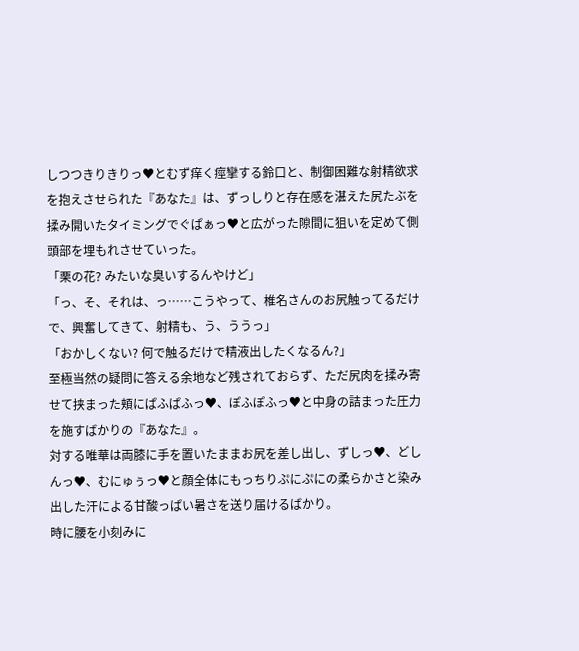しつつきりきりっ♥とむず痒く痙攣する鈴口と、制御困難な射精欲求を抱えさせられた『あなた』は、ずっしりと存在感を湛えた尻たぶを揉み開いたタイミングでぐぱぁっ♥と広がった隙間に狙いを定めて側頭部を埋もれさせていった。
「栗の花? みたいな臭いするんやけど」
「っ、そ、それは、っ……こうやって、椎名さんのお尻触ってるだけで、興奮してきて、射精も、う、ううっ」
「おかしくない? 何で触るだけで精液出したくなるん?」
至極当然の疑問に答える余地など残されておらず、ただ尻肉を揉み寄せて挟まった頬にぱふぱふっ♥、ぽふぽふっ♥と中身の詰まった圧力を施すばかりの『あなた』。
対する唯華は両膝に手を置いたままお尻を差し出し、ずしっ♥、どしんっ♥、むにゅぅっ♥と顔全体にもっちりぷにぷにの柔らかさと染み出した汗による甘酸っぱい暑さを送り届けるばかり。
時に腰を小刻みに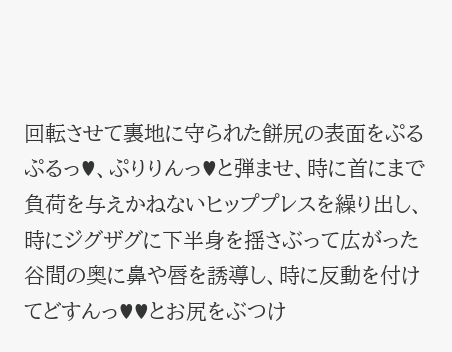回転させて裏地に守られた餅尻の表面をぷるぷるっ♥、ぷりりんっ♥と弾ませ、時に首にまで負荷を与えかねないヒッププレスを繰り出し、時にジグザグに下半身を揺さぶって広がった谷間の奥に鼻や唇を誘導し、時に反動を付けてどすんっ♥♥とお尻をぶつけ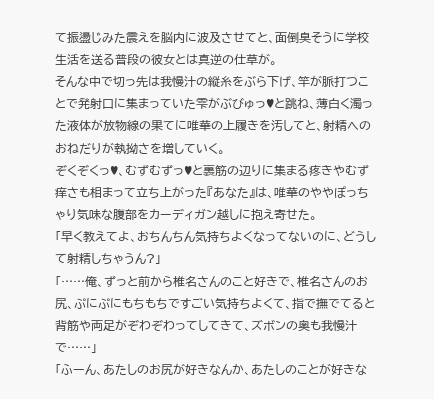て振盪じみた震えを脳内に波及させてと、面倒臭そうに学校生活を送る普段の彼女とは真逆の仕草が。
そんな中で切っ先は我慢汁の縦糸をぶら下げ、竿が脈打つことで発射口に集まっていた雫がぶびゅっ♥と跳ね、薄白く濁った液体が放物線の果てに唯華の上履きを汚してと、射精へのおねだりが執拗さを増していく。
ぞくぞくっ♥、むずむずっ♥と裏筋の辺りに集まる疼きやむず痒さも相まって立ち上がった『あなた』は、唯華のややぽっちゃり気味な腹部をカーディガン越しに抱え寄せた。
「早く教えてよ、おちんちん気持ちよくなってないのに、どうして射精しちゃうん?」
「……俺、ずっと前から椎名さんのこと好きで、椎名さんのお尻、ぷにぷにもちもちですごい気持ちよくて、指で撫でてると背筋や両足がぞわぞわってしてきて、ズボンの奥も我慢汁で……」
「ふーん、あたしのお尻が好きなんか、あたしのことが好きな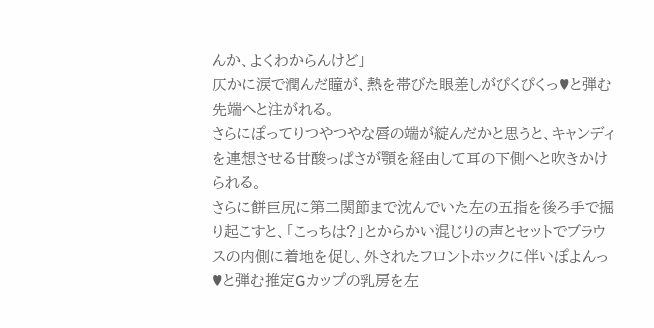んか、よくわからんけど」
仄かに涙で潤んだ瞳が、熱を帯びた眼差しがぴくぴくっ♥と弾む先端へと注がれる。
さらにぽってりつやつやな唇の端が綻んだかと思うと、キャンディを連想させる甘酸っぱさが顎を経由して耳の下側へと吹きかけられる。
さらに餅巨尻に第二関節まで沈んでいた左の五指を後ろ手で掘り起こすと、「こっちは?」とからかい混じりの声とセットでブラウスの内側に着地を促し、外されたフロントホックに伴いぽよんっ♥と弾む推定Gカップの乳房を左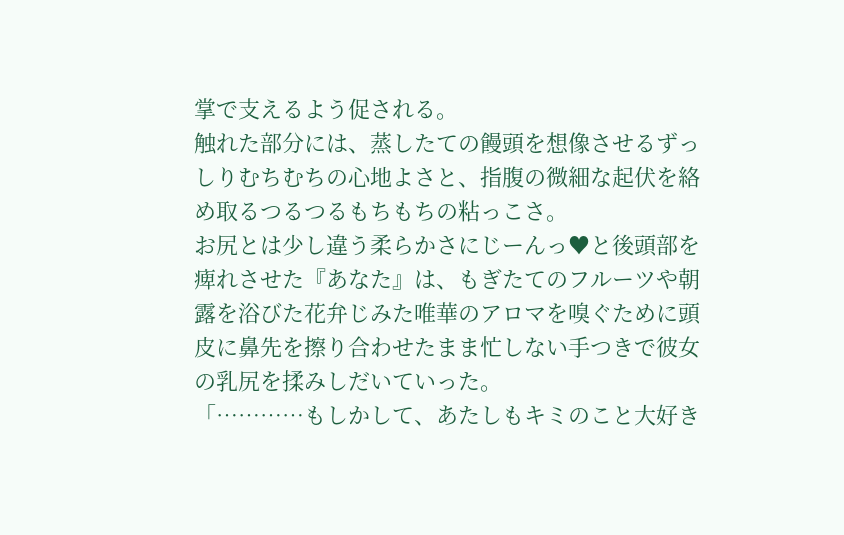掌で支えるよう促される。
触れた部分には、蒸したての饅頭を想像させるずっしりむちむちの心地よさと、指腹の微細な起伏を絡め取るつるつるもちもちの粘っこさ。
お尻とは少し違う柔らかさにじーんっ♥と後頭部を痺れさせた『あなた』は、もぎたてのフルーツや朝露を浴びた花弁じみた唯華のアロマを嗅ぐために頭皮に鼻先を擦り合わせたまま忙しない手つきで彼女の乳尻を揉みしだいていった。
「…………もしかして、あたしもキミのこと大好き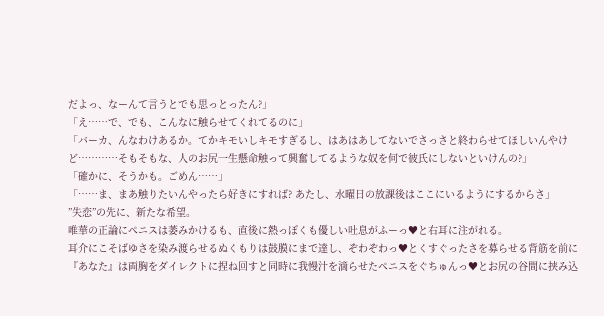だよっ、なーんて言うとでも思っとったん?」
「え……で、でも、こんなに触らせてくれてるのに」
「バーカ、んなわけあるか。てかキモいしキモすぎるし、はあはあしてないでさっさと終わらせてほしいんやけど…………そもそもな、人のお尻一生懸命触って興奮してるような奴を何で彼氏にしないといけんの?」
「確かに、そうかも。ごめん……」
「……ま、まあ触りたいんやったら好きにすれば? あたし、水曜日の放課後はここにいるようにするからさ」
”失恋”の先に、新たな希望。
唯華の正論にペニスは萎みかけるも、直後に熱っぽくも優しい吐息がふーっ♥と右耳に注がれる。
耳介にこそばゆさを染み渡らせるぬくもりは鼓膜にまで達し、ぞわぞわっ♥とくすぐったさを募らせる背筋を前に『あなた』は両胸をダイレクトに捏ね回すと同時に我慢汁を滴らせたペニスをぐちゅんっ♥とお尻の谷間に挟み込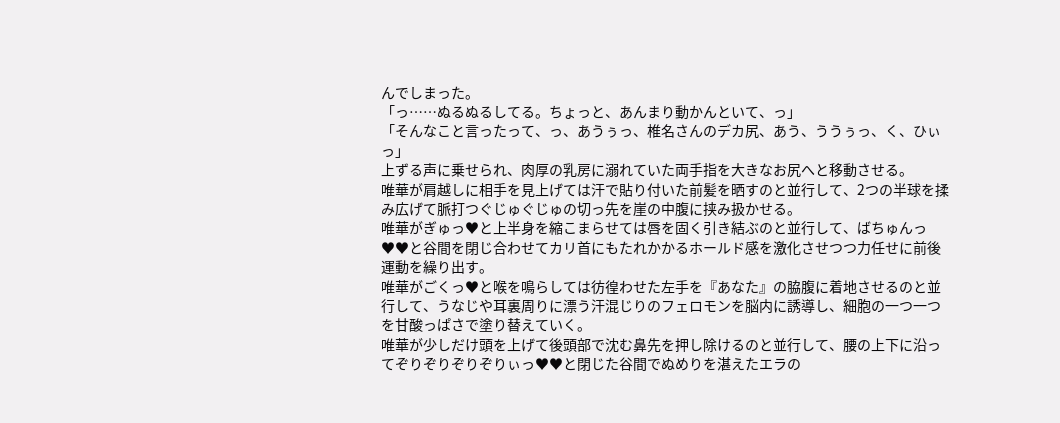んでしまった。
「っ……ぬるぬるしてる。ちょっと、あんまり動かんといて、っ」
「そんなこと言ったって、っ、あうぅっ、椎名さんのデカ尻、あう、ううぅっ、く、ひぃっ」
上ずる声に乗せられ、肉厚の乳房に溺れていた両手指を大きなお尻へと移動させる。
唯華が肩越しに相手を見上げては汗で貼り付いた前髪を晒すのと並行して、2つの半球を揉み広げて脈打つぐじゅぐじゅの切っ先を崖の中腹に挟み扱かせる。
唯華がぎゅっ♥と上半身を縮こまらせては唇を固く引き結ぶのと並行して、ばちゅんっ♥♥と谷間を閉じ合わせてカリ首にもたれかかるホールド感を激化させつつ力任せに前後運動を繰り出す。
唯華がごくっ♥と喉を鳴らしては彷徨わせた左手を『あなた』の脇腹に着地させるのと並行して、うなじや耳裏周りに漂う汗混じりのフェロモンを脳内に誘導し、細胞の一つ一つを甘酸っぱさで塗り替えていく。
唯華が少しだけ頭を上げて後頭部で沈む鼻先を押し除けるのと並行して、腰の上下に沿ってぞりぞりぞりぞりぃっ♥♥と閉じた谷間でぬめりを湛えたエラの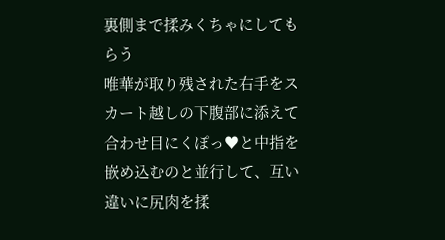裏側まで揉みくちゃにしてもらう
唯華が取り残された右手をスカート越しの下腹部に添えて合わせ目にくぽっ♥と中指を嵌め込むのと並行して、互い違いに尻肉を揉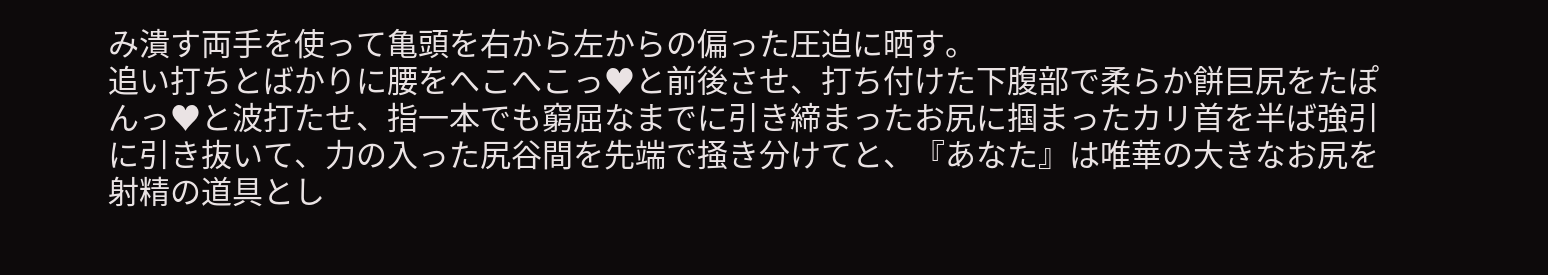み潰す両手を使って亀頭を右から左からの偏った圧迫に晒す。
追い打ちとばかりに腰をへこへこっ♥と前後させ、打ち付けた下腹部で柔らか餅巨尻をたぽんっ♥と波打たせ、指一本でも窮屈なまでに引き締まったお尻に掴まったカリ首を半ば強引に引き抜いて、力の入った尻谷間を先端で掻き分けてと、『あなた』は唯華の大きなお尻を射精の道具とし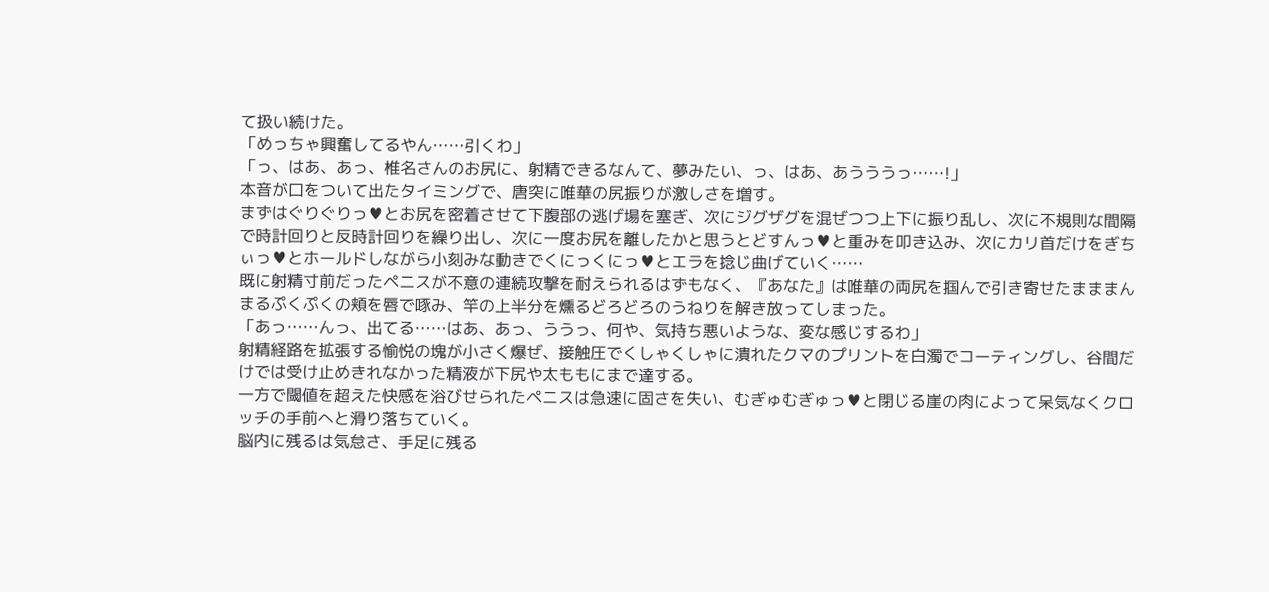て扱い続けた。
「めっちゃ興奮してるやん……引くわ」
「っ、はあ、あっ、椎名さんのお尻に、射精できるなんて、夢みたい、っ、はあ、あうううっ……!」
本音が口をついて出たタイミングで、唐突に唯華の尻振りが激しさを増す。
まずはぐりぐりっ♥とお尻を密着させて下腹部の逃げ場を塞ぎ、次にジグザグを混ぜつつ上下に振り乱し、次に不規則な間隔で時計回りと反時計回りを繰り出し、次に一度お尻を離したかと思うとどすんっ♥と重みを叩き込み、次にカリ首だけをぎちぃっ♥とホールドしながら小刻みな動きでくにっくにっ♥とエラを捻じ曲げていく……
既に射精寸前だったペニスが不意の連続攻撃を耐えられるはずもなく、『あなた』は唯華の両尻を掴んで引き寄せたまままんまるぷくぷくの頬を唇で啄み、竿の上半分を燻るどろどろのうねりを解き放ってしまった。
「あっ……んっ、出てる……はあ、あっ、ううっ、何や、気持ち悪いような、変な感じするわ」
射精経路を拡張する愉悦の塊が小さく爆ぜ、接触圧でくしゃくしゃに潰れたクマのプリントを白濁でコーティングし、谷間だけでは受け止めきれなかった精液が下尻や太ももにまで達する。
一方で閾値を超えた快感を浴びせられたペニスは急速に固さを失い、むぎゅむぎゅっ♥と閉じる崖の肉によって呆気なくクロッチの手前へと滑り落ちていく。
脳内に残るは気怠さ、手足に残る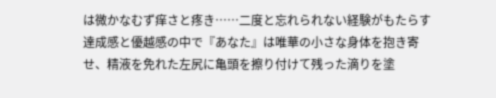は微かなむず痒さと疼き……二度と忘れられない経験がもたらす達成感と優越感の中で『あなた』は唯華の小さな身体を抱き寄せ、精液を免れた左尻に亀頭を擦り付けて残った滴りを塗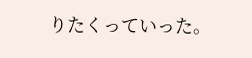りたくっていった。